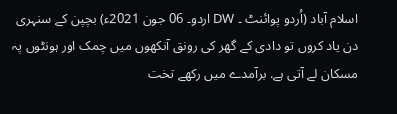اسلام آباد (اُردو پوائنٹ ۔ DW اردو۔ 06 جون 2021ء) بچپن کے سنہری دن یاد کروں تو دادی کے گھر کی رونق آنکھوں میں چمک اور ہونٹوں پہ مسکان لے آتی ہے. برآمدے میں رکھے تخت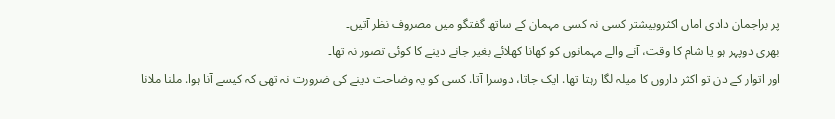پر براجمان دادی اماں اکثروبیشتر کسی نہ کسی مہمان کے ساتھ گفتگو میں مصروف نظر آتیں۔
بھری دوپہر ہو یا شام کا وقت، آنے والے مہمانوں کو کھانا کھلائے بغیر جانے دینے کا کوئی تصور نہ تھا۔
اور اتوار کے دن تو اکثر داروں کا میلہ لگا رہتا تھا. ایک جاتا، دوسرا آتا. کسی کو یہ وضاحت دینے کی ضرورت نہ تھی کہ کیسے آنا ہوا. ملنا ملانا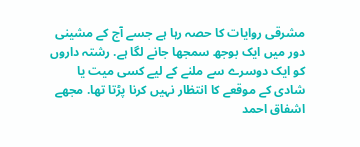مشرقی روایات کا حصہ رہا ہے جسے آج کے مشینی دور میں ایک بوجھ سمجھا جانے لگا ہے. رشتہ داروں کو ایک دوسرے سے ملنے کے لیے کسی میت یا شادی کے موقعے کا انتظار نہیں کرنا پڑتا تھا. مجھے اشفاق احمد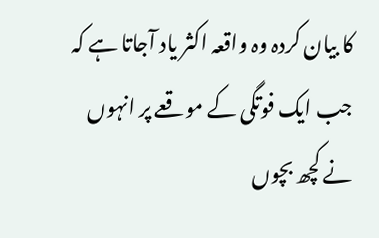کا بیان کردہ وہ واقعہ اکثر یاد آجاتا ہے کہ جب ایک فوتگی کے موقعے پر انہوں نے کچھ بچوں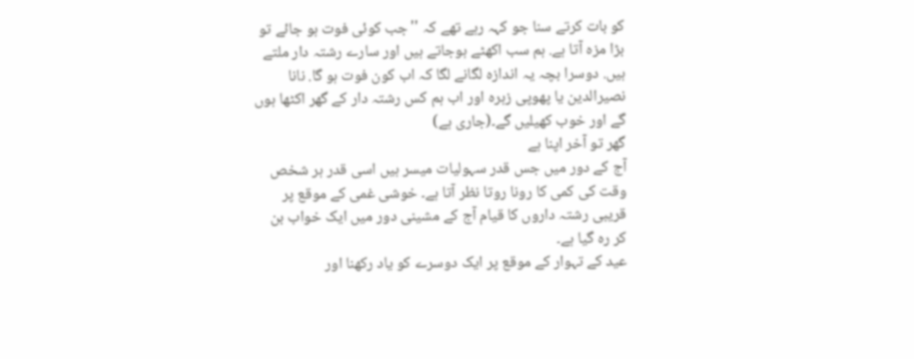کو بات کرتے سنا جو کہہ رہے تھے کہ ''جب کوئی فوت ہو جائے تو بڑا مزہ آتا ہے. ہم سب اکھٹے ہوجاتے ہیں اور سارے رشتہ دار ملتے ہیں. دوسرا بچہ یہ اندازہ لگانے لگا کہ اب کون فوت ہو گا. نانا نصیرالدین یا پھوپی زہرہ اور اب ہم کس رشتہ دار کے گھر اکٹھا ہوں گے اور خوب کھیلیں گے۔(جاری ہے)
گھر تو آخر اپنا ہے
آج کے دور میں جس قدر سہولیات میسر ہیں اسی قدر ہر شخص وقت کی کمی کا رونا روتا نظر آتا ہے۔ خوشی غمی کے موقع پر قریبی رشتہ داروں کا قیام آج کے مشینی دور میں ایک خواب بن کر رہ گیا ہے۔
عید کے تہوار کے موقع پر ایک دوسرے کو یاد رکھنا اور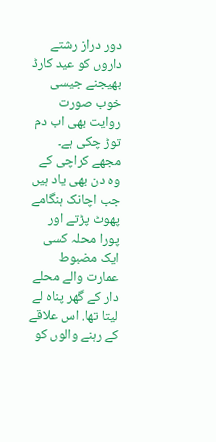دور دراز رشتے داروں کو عید کارڈ بھیجنے جیسی خوب صورت روایت بھی اب دم توڑ چکی ہے۔
مجھے کراچی کے وہ دن بھی یاد ہیں جب اچانک ہنگامے پھوٹ پڑتے اور پورا محلہ کسی ایک مضبوط عمارت والے محلے دار کے گھر پناہ لے لیتا تھا. اس علاقے کے رہنے والوں کو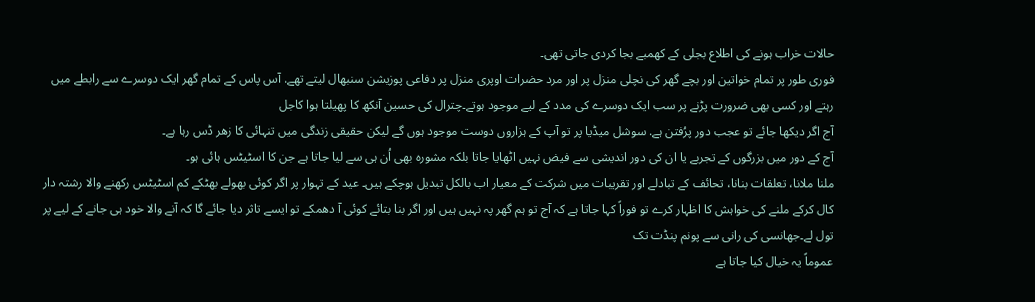حالات خراب ہونے کی اطلاع بجلی کے کھمبے بجا کردی جاتی تھی۔
فوری طور پر تمام خواتین اور بچے گھر کی نچلی منزل پر اور مرد حضرات اوپری منزل پر دفاعی پوزیشن سنبھال لیتے تھے. آس پاس کے تمام گھر ایک دوسرے سے رابطے میں رہتے اور کسی بھی ضرورت پڑنے پر سب ایک دوسرے کی مدد کے لیے موجود ہوتے۔چترال کی حسین آنکھ کا پھیلتا ہوا کاجل
آج اگر دیکھا جائے تو عجب دور پرُفتن ہے. سوشل میڈیا پر تو آپ کے ہزاروں دوست موجود ہوں گے لیکن حقیقی زندگی میں تنہائی کا زھر ڈس رہا ہے۔
آج کے دور میں بزرگوں کے تجربے یا ان کی دور اندیشی سے فیض نہیں اٹھایا جاتا بلکہ مشورہ بھی اُن ہی سے لیا جاتا ہے جن کا اسٹیٹس ہائی ہو۔
ملنا ملانا، تعلقات بنانا، تحائف کے تبادلے اور تقریبات میں شرکت کے معیار اب بالکل تبدیل ہوچکے ہیں۔ عید کے تہوار پر اگر کوئی بھولے بھٹکے کم اسٹیٹس رکھنے والا رشتہ دار کال کرکے ملنے کی خواہش کا اظہار کرے تو فوراً کہا جاتا ہے کہ آج تو ہم گھر پہ نہیں ہیں اور اگر بنا بتائے کوئی آ دھمکے تو ایسے تاثر دیا جائے گا کہ آنے والا خود ہی جانے کے لیے پر تول لے۔جھانسی کی رانی سے پونم پنڈت تک
عموماً یہ خیال کیا جاتا ہے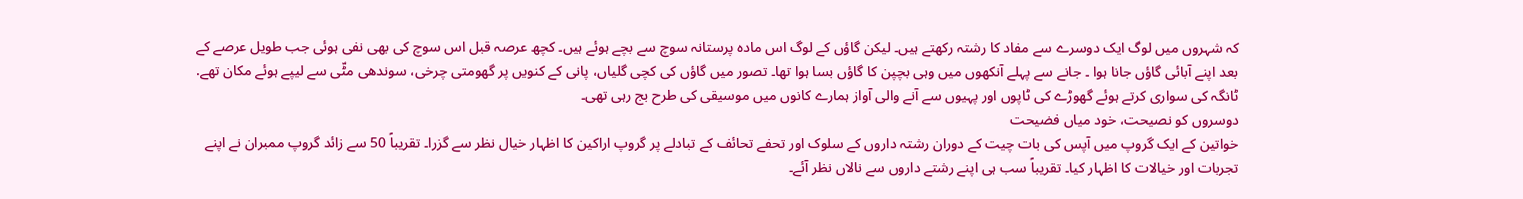کہ شہروں میں لوگ ایک دوسرے سے مفاد کا رشتہ رکھتے ہیں۔ لیکن گاؤں کے لوگ اس مادہ پرستانہ سوچ سے بچے ہوئے ہیں۔ کچھ عرصہ قبل اس سوچ کی بھی نفی ہوئی جب طویل عرصے کے بعد اپنے آبائی گاؤں جانا ہوا ۔ جانے سے پہلے آنکھوں میں وہی بچپن کا گاؤں بسا ہوا تھا۔ تصور میں گاؤں کی کچی گلیاں، پانی کے کنویں پر گھومتی چرخی، سوندھی مٹّی سے لیپے ہوئے مکان تھے. ٹانگہ کی سواری کرتے ہوئے گھوڑے کی ٹاپوں اور پہیوں سے آنے والی آواز ہمارے کانوں میں موسیقی کی طرح بج رہی تھی۔
دوسروں کو نصیحت، خود میاں فضیحت
خواتین کے ایک گروپ میں آپس کی بات چیت کے دوران رشتہ داروں کے سلوک اور تحفے تحائف کے تبادلے پر گروپ اراکین کا اظہار خیال نظر سے گزرا۔ تقریباً 50 سے زائد گروپ ممبران نے اپنے تجربات اور خیالات کا اظہار کیا۔ تقریباً سب ہی اپنے رشتے داروں سے نالاں نظر آئے۔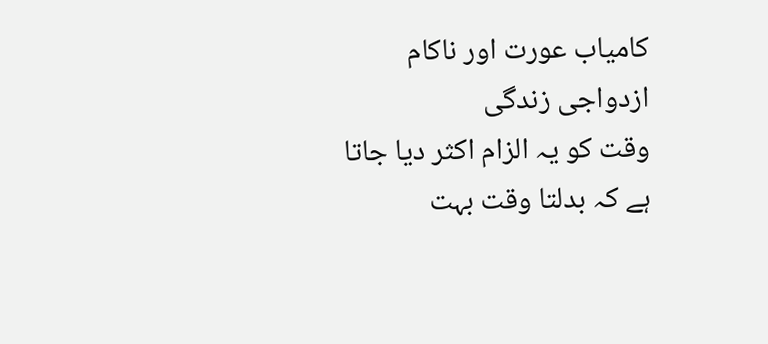کامیاب عورت اور ناکام ازدواجی زندگی
وقت کو یہ الزام اکثر دیا جاتا ہے کہ بدلتا وقت بہت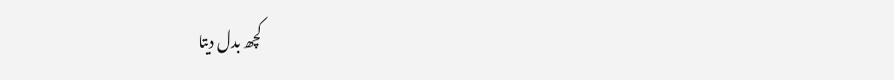کچھ بدل دیتا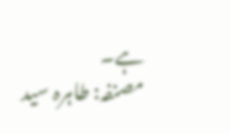ہے۔
مصنفہ: طاہرہ سید